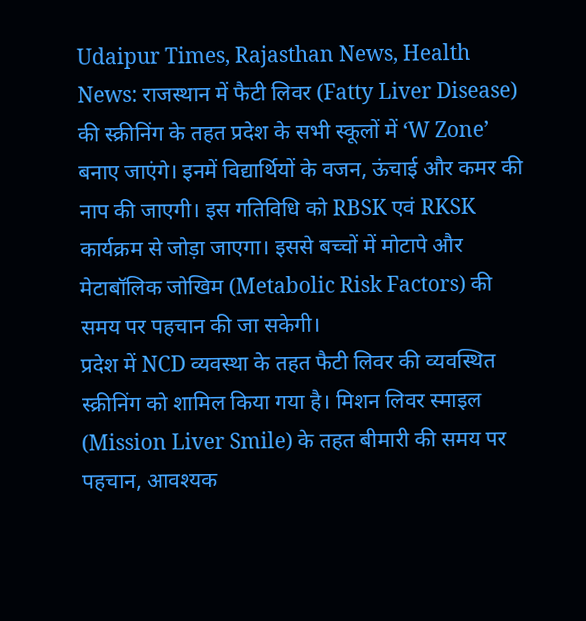Udaipur Times, Rajasthan News, Health News: राजस्थान में फैटी लिवर (Fatty Liver Disease) की स्क्रीनिंग के तहत प्रदेश के सभी स्कूलों में ‘W Zone’ बनाए जाएंगे। इनमें विद्यार्थियों के वजन, ऊंचाई और कमर की नाप की जाएगी। इस गतिविधि को RBSK एवं RKSK कार्यक्रम से जोड़ा जाएगा। इससे बच्चों में मोटापे और मेटाबॉलिक जोखिम (Metabolic Risk Factors) की समय पर पहचान की जा सकेगी।
प्रदेश में NCD व्यवस्था के तहत फैटी लिवर की व्यवस्थित स्क्रीनिंग को शामिल किया गया है। मिशन लिवर स्माइल (Mission Liver Smile) के तहत बीमारी की समय पर पहचान, आवश्यक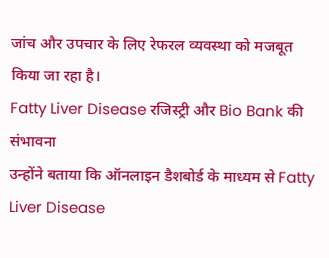जांच और उपचार के लिए रेफरल व्यवस्था को मजबूत किया जा रहा है।
Fatty Liver Disease रजिस्ट्री और Bio Bank की संभावना
उन्होंने बताया कि ऑनलाइन डैशबोर्ड के माध्यम से Fatty Liver Disease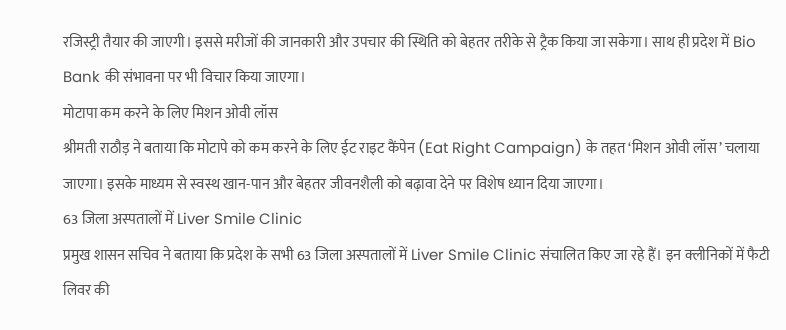रजिस्ट्री तैयार की जाएगी। इससे मरीजों की जानकारी और उपचार की स्थिति को बेहतर तरीके से ट्रैक किया जा सकेगा। साथ ही प्रदेश में Bio Bank की संभावना पर भी विचार किया जाएगा।
मोटापा कम करने के लिए मिशन ओवी लॉस
श्रीमती राठौड़ ने बताया कि मोटापे को कम करने के लिए ईट राइट कैंपेन (Eat Right Campaign) के तहत ‘मिशन ओवी लॉस’ चलाया जाएगा। इसके माध्यम से स्वस्थ खान-पान और बेहतर जीवनशैली को बढ़ावा देने पर विशेष ध्यान दिया जाएगा।
63 जिला अस्पतालों में Liver Smile Clinic
प्रमुख शासन सचिव ने बताया कि प्रदेश के सभी 63 जिला अस्पतालों में Liver Smile Clinic संचालित किए जा रहे हैं। इन क्लीनिकों में फैटी लिवर की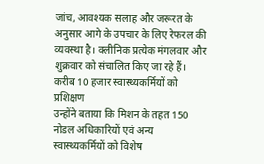जांच, आवश्यक सलाह और जरूरत के अनुसार आगे के उपचार के लिए रेफरल की व्यवस्था है। क्लीनिक प्रत्येक मंगलवार और शुक्रवार को संचालित किए जा रहे हैं।
करीब 10 हजार स्वास्थ्यकर्मियों को प्रशिक्षण
उन्होंने बताया कि मिशन के तहत 150 नोडल अधिकारियों एवं अन्य स्वास्थ्यकर्मियों को विशेष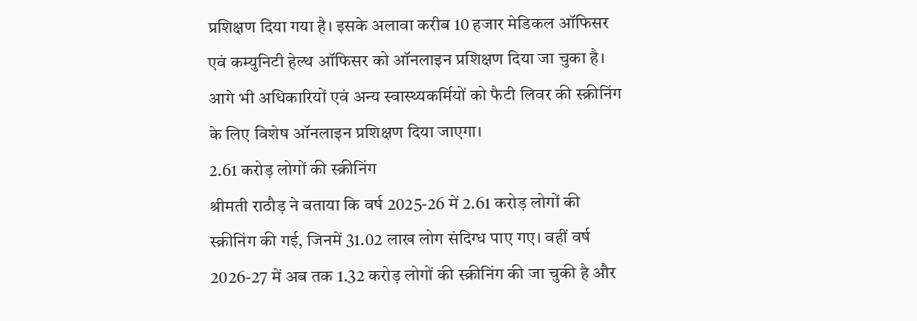प्रशिक्षण दिया गया है। इसके अलावा करीब 10 हजार मेडिकल ऑफिसर एवं कम्युनिटी हेल्थ ऑफिसर को ऑनलाइन प्रशिक्षण दिया जा चुका है। आगे भी अधिकारियों एवं अन्य स्वास्थ्यकर्मियों को फैटी लिवर की स्क्रीनिंग के लिए विशेष ऑनलाइन प्रशिक्षण दिया जाएगा।
2.61 करोड़ लोगों की स्क्रीनिंग
श्रीमती राठौड़ ने बताया कि वर्ष 2025-26 में 2.61 करोड़ लोगों की स्क्रीनिंग की गई, जिनमें 31.02 लाख लोग संदिग्ध पाए गए। वहीं वर्ष 2026-27 में अब तक 1.32 करोड़ लोगों की स्क्रीनिंग की जा चुकी है और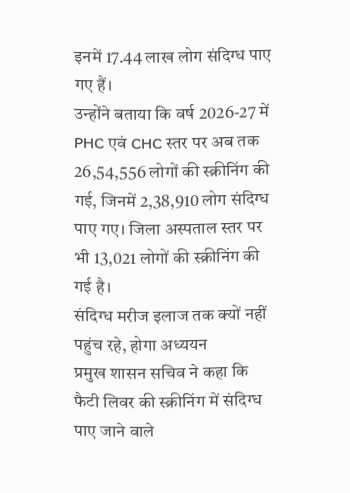इनमें 17.44 लाख लोग संदिग्ध पाए गए हैं।
उन्होंने बताया कि वर्ष 2026-27 में PHC एवं CHC स्तर पर अब तक 26,54,556 लोगों की स्क्रीनिंग की गई, जिनमें 2,38,910 लोग संदिग्ध पाए गए। जिला अस्पताल स्तर पर भी 13,021 लोगों की स्क्रीनिंग की गई है।
संदिग्ध मरीज इलाज तक क्यों नहीं पहुंच रहे, होगा अध्ययन
प्रमुख शासन सचिव ने कहा कि फैटी लिवर की स्क्रीनिंग में संदिग्ध पाए जाने वाले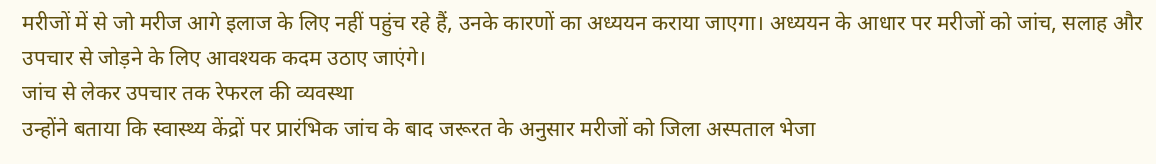मरीजों में से जो मरीज आगे इलाज के लिए नहीं पहुंच रहे हैं, उनके कारणों का अध्ययन कराया जाएगा। अध्ययन के आधार पर मरीजों को जांच, सलाह और उपचार से जोड़ने के लिए आवश्यक कदम उठाए जाएंगे।
जांच से लेकर उपचार तक रेफरल की व्यवस्था
उन्होंने बताया कि स्वास्थ्य केंद्रों पर प्रारंभिक जांच के बाद जरूरत के अनुसार मरीजों को जिला अस्पताल भेजा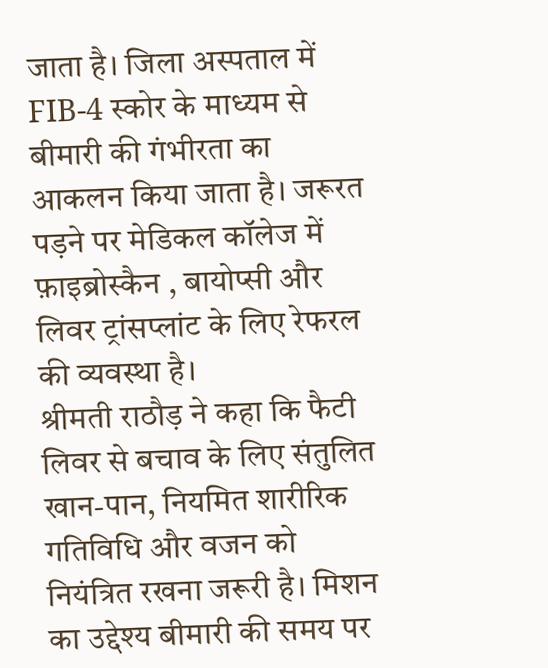जाता है। जिला अस्पताल में FIB-4 स्कोर के माध्यम से बीमारी की गंभीरता का आकलन किया जाता है। जरूरत पड़ने पर मेडिकल कॉलेज में फ़ाइब्रोस्कैन , बायोप्सी और लिवर ट्रांसप्लांट के लिए रेफरल की व्यवस्था है।
श्रीमती राठौड़ ने कहा कि फैटी लिवर से बचाव के लिए संतुलित खान-पान, नियमित शारीरिक गतिविधि और वजन को नियंत्रित रखना जरूरी है। मिशन का उद्देश्य बीमारी की समय पर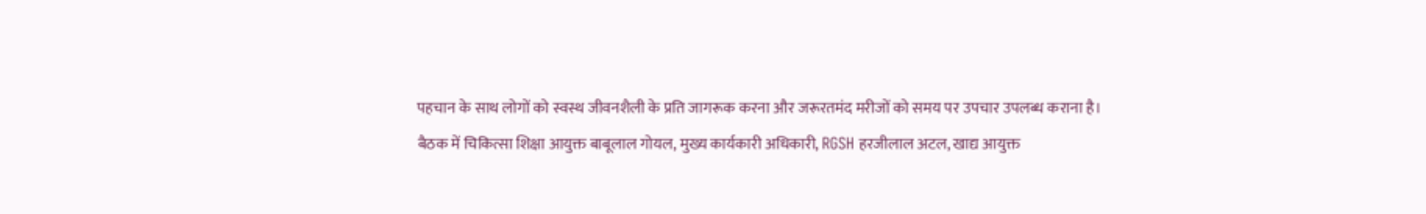पहचान के साथ लोगों को स्वस्थ जीवनशैली के प्रति जागरूक करना और जरूरतमंद मरीजों को समय पर उपचार उपलब्ध कराना है।
बैठक में चिकित्सा शिक्षा आयुक्त बाबूलाल गोयल, मुख्य कार्यकारी अधिकारी, RGSH हरजीलाल अटल, खाद्य आयुक्त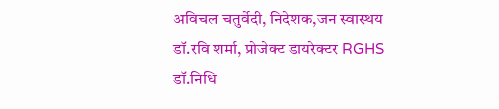अविचल चतुर्वेदी, निदेशक,जन स्वास्थय डॉ.रवि शर्मा, प्रोजेक्ट डायरेक्टर RGHS डॉ.निधि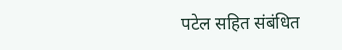पटेल सहित संबंधित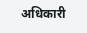अधिकारी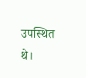उपस्थित थे।